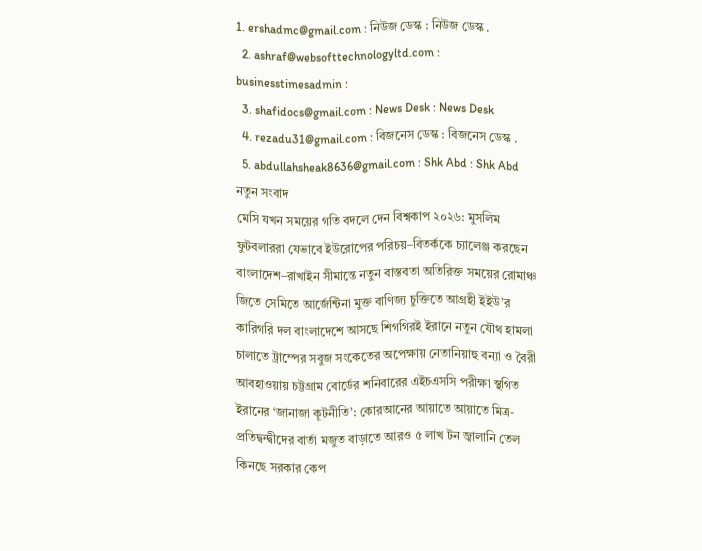1. ershadmc@gmail.com : নিউজ ডেস্ক : নিউজ ডেস্ক .
  2. ashraf@websofttechnologyltd.com : businesstimesadmin :
  3. shafidocs@gmail.com : News Desk : News Desk
  4. rezadu31@gmail.com : বিজনেস ডেস্ক : বিজনেস ডেস্ক .
  5. abdullahsheak8636@gmail.com : Shk Abd : Shk Abd
নতুন সংবাদ
মেসি যখন সময়ের গতি বদলে দেন বিশ্বকাপ ২০২৬: মুসলিম ফুটবলাররা যেভাবে ইউরোপের পরিচয়–বিতর্ককে চ্যালেঞ্জ করছেন বাংলাদেশ–রাখাইন সীমান্তে নতুন বাস্তবতা অতিরিক্ত সময়ের রোমাঞ্চ জিতে সেমিতে আর্জেন্টিনা মুক্ত বাণিজ্য চুক্তিতে আগ্রহী ইইউ’র কারিগরি দল বাংলাদেশে আসছে শিগগিরই ইরানে নতুন যৌথ হামলা চালাতে ট্রাম্পের সবুজ সংকেতের অপেক্ষায় নেতানিয়াহু বন্যা ও বৈরী আবহাওয়ায় চট্টগ্রাম বোর্ডের শনিবারের এইচএসসি পরীক্ষা স্থগিত ইরানের ‘জানাজা কূটনীতি’: কোরআনের আয়াতে আয়াতে মিত্র-প্রতিদ্বন্দ্বীদের বার্তা মজুত বাড়াতে আরও ৫ লাখ টন জ্বালানি তেল কিনছে সরকার কেপ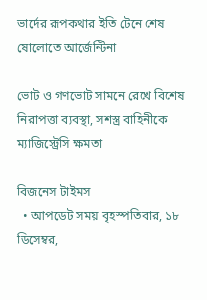ভার্দের রূপকথার ইতি টেনে শেষ ষোলোতে আর্জেন্টিনা

ভোট ও গণভোট সামনে রেখে বিশেষ নিরাপত্তা ব্যবস্থা, সশস্ত্র বাহিনীকে ম্যাজিস্ট্রেসি ক্ষমতা

বিজনেস টাইমস
  • আপডেট সময় বৃহস্পতিবার, ১৮ ডিসেম্বর,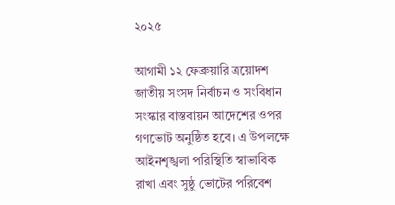২০২৫

আগামী ১২ ফেব্রুয়ারি ত্রয়োদশ জাতীয় সংসদ নির্বাচন ও সংবিধান সংস্কার বাস্তবায়ন আদেশের ওপর গণভোট অনুষ্ঠিত হবে। এ উপলক্ষে আইনশৃঙ্খলা পরিস্থিতি স্বাভাবিক রাখা এবং সুষ্ঠু ভোটের পরিবেশ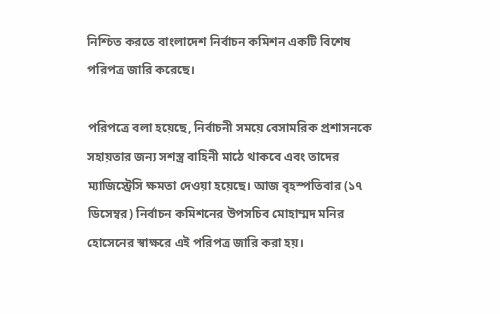নিশ্চিত করতে বাংলাদেশ নির্বাচন কমিশন একটি বিশেষ পরিপত্র জারি করেছে।

পরিপত্রে বলা হয়েছে, নির্বাচনী সময়ে বেসামরিক প্রশাসনকে সহায়তার জন্য সশস্ত্র বাহিনী মাঠে থাকবে এবং তাদের ম্যাজিস্ট্রেসি ক্ষমতা দেওয়া হয়েছে। আজ বৃহস্পতিবার (১৭ ডিসেম্বর) নির্বাচন কমিশনের উপসচিব মোহাম্মদ মনির হোসেনের স্বাক্ষরে এই পরিপত্র জারি করা হয়।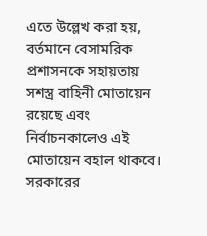এতে উল্লেখ করা হয়, বর্তমানে বেসামরিক প্রশাসনকে সহায়তায় সশস্ত্র বাহিনী মোতায়েন রয়েছে এবং নির্বাচনকালেও এই মোতায়েন বহাল থাকবে। সরকারের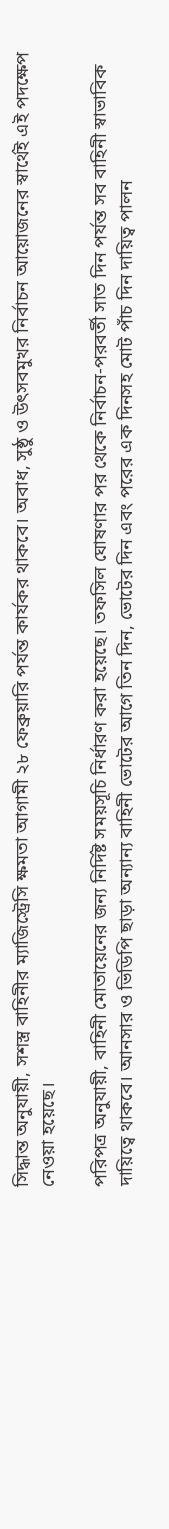সিদ্ধান্ত অনুযায়ী, সশস্ত্র বাহিনীর ম্যাজিস্ট্রেসি ক্ষমতা আগামী ২৮ ফেব্রুয়ারি পর্যন্ত কার্যকর থাকবে। অবাধ, সুষ্ঠু ও উৎসবমুখর নির্বাচন আয়োজনের স্বার্থেই এই পদক্ষেপ নেওয়া হয়েছে।

পরিপত্র অনুযায়ী, বাহিনী মোতায়েনের জন্য নির্দিষ্ট সময়সূচি নির্ধারণ করা হয়েছে। তফসিল ঘোষণার পর থেকে নির্বাচন-পরবর্তী সাত দিন পর্যন্ত সব বাহিনী স্বাভাবিক দায়িত্বে থাকবে। আনসার ও ভিডিপি ছাড়া অন্যান্য বাহিনী ভোটের আগে তিন দিন, ভোটের দিন এবং পরের এক দিনসহ মোট পাঁচ দিন দায়িত্ব পালন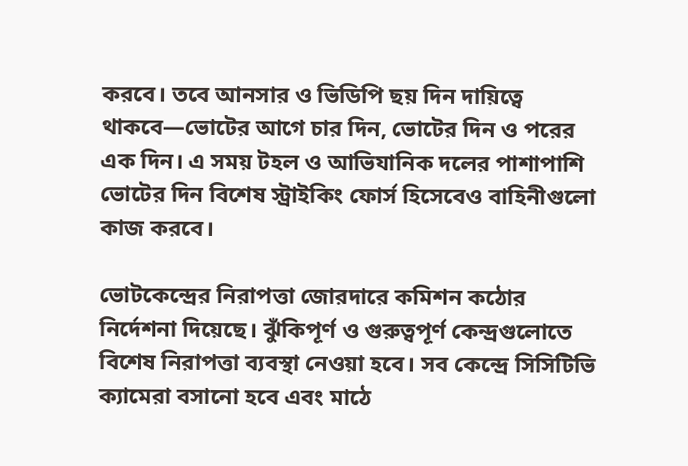করবে। তবে আনসার ও ভিডিপি ছয় দিন দায়িত্বে থাকবে—ভোটের আগে চার দিন, ভোটের দিন ও পরের এক দিন। এ সময় টহল ও আভিযানিক দলের পাশাপাশি ভোটের দিন বিশেষ স্ট্রাইকিং ফোর্স হিসেবেও বাহিনীগুলো কাজ করবে।

ভোটকেন্দ্রের নিরাপত্তা জোরদারে কমিশন কঠোর নির্দেশনা দিয়েছে। ঝুঁকিপূর্ণ ও গুরুত্বপূর্ণ কেন্দ্রগুলোতে বিশেষ নিরাপত্তা ব্যবস্থা নেওয়া হবে। সব কেন্দ্রে সিসিটিভি ক্যামেরা বসানো হবে এবং মাঠে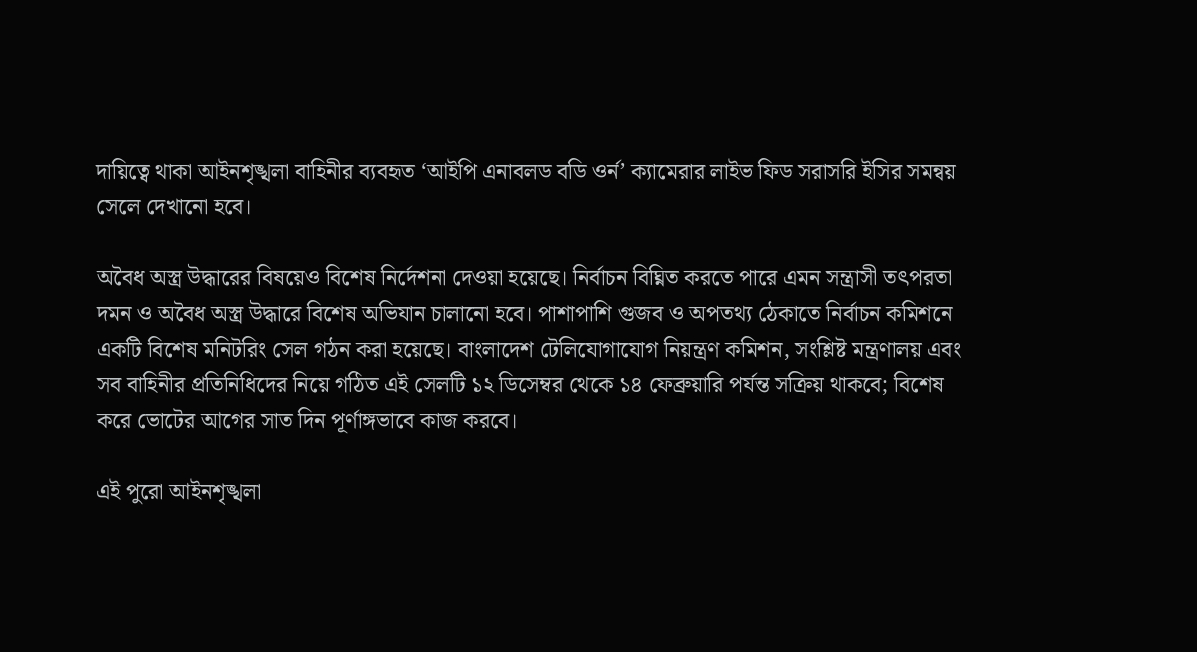দায়িত্বে থাকা আইনশৃঙ্খলা বাহিনীর ব্যবহৃত ‘আইপি এনাবলড বডি ওর্ন’ ক্যামেরার লাইভ ফিড সরাসরি ইসির সমন্বয় সেলে দেখানো হবে।

অবৈধ অস্ত্র উদ্ধারের বিষয়েও বিশেষ নির্দেশনা দেওয়া হয়েছে। নির্বাচন বিঘ্নিত করতে পারে এমন সন্ত্রাসী তৎপরতা দমন ও অবৈধ অস্ত্র উদ্ধারে বিশেষ অভিযান চালানো হবে। পাশাপাশি গুজব ও অপতথ্য ঠেকাতে নির্বাচন কমিশনে একটি বিশেষ মনিটরিং সেল গঠন করা হয়েছে। বাংলাদেশ টেলিযোগাযোগ নিয়ন্ত্রণ কমিশন, সংশ্লিষ্ট মন্ত্রণালয় এবং সব বাহিনীর প্রতিনিধিদের নিয়ে গঠিত এই সেলটি ১২ ডিসেম্বর থেকে ১৪ ফেব্রুয়ারি পর্যন্ত সক্রিয় থাকবে; বিশেষ করে ভোটের আগের সাত দিন পূর্ণাঙ্গভাবে কাজ করবে।

এই পুরো আইনশৃঙ্খলা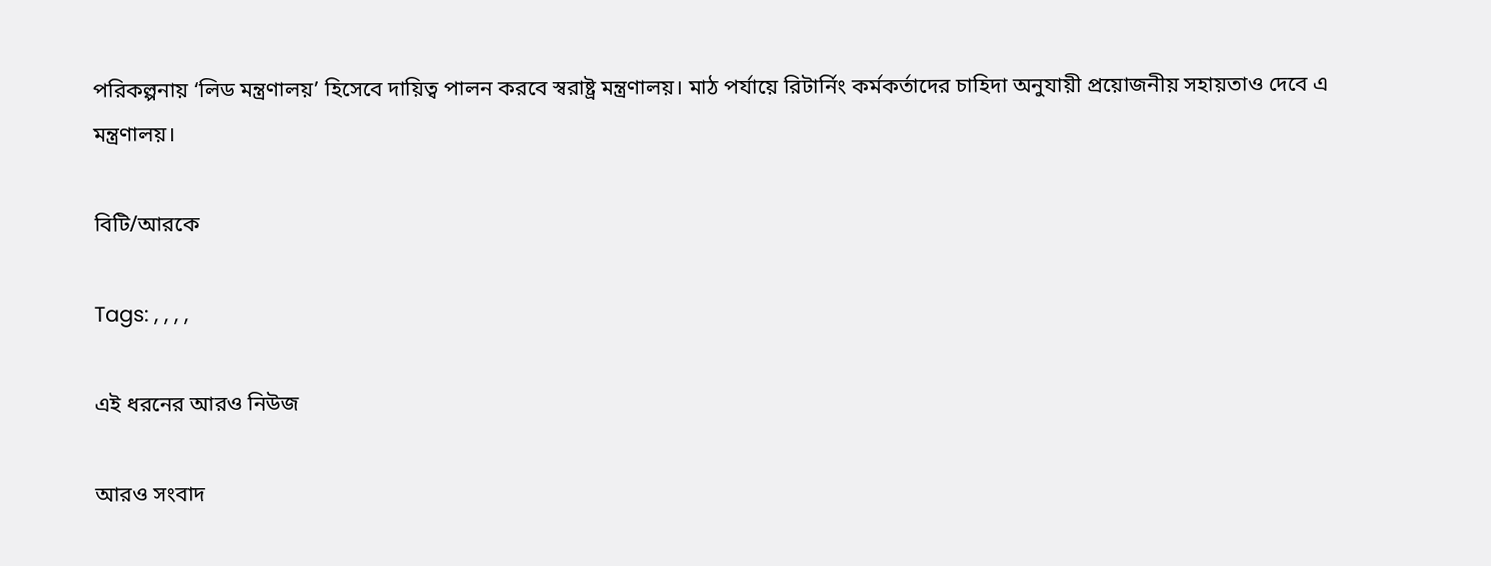পরিকল্পনায় ‘লিড মন্ত্রণালয়’ হিসেবে দায়িত্ব পালন করবে স্বরাষ্ট্র মন্ত্রণালয়। মাঠ পর্যায়ে রিটার্নিং কর্মকর্তাদের চাহিদা অনুযায়ী প্রয়োজনীয় সহায়তাও দেবে এ মন্ত্রণালয়।

বিটি/আরকে

Tags: , , , ,

এই ধরনের আরও নিউজ

আরও সংবাদ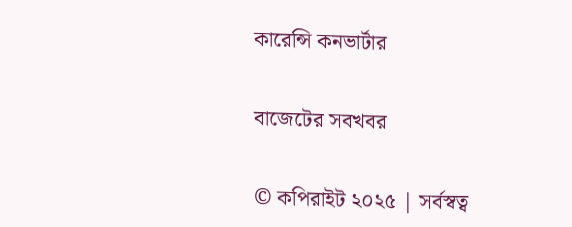কারেন্সি কনভার্টার

বাজেটের সবখবর

© কপিরাইট ২০২৫ | সর্বস্বত্ব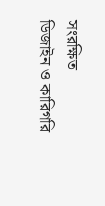সংরক্ষিত
ডিজাইন ও কারিগরি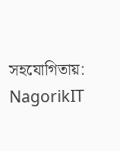সহযোগিতায়: NagorikIT